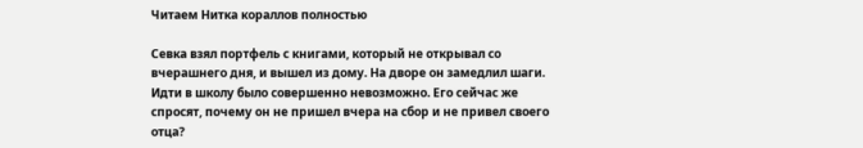Читаем Нитка кораллов полностью

Севка взял портфель с книгами, который не открывал со вчерашнего дня, и вышел из дому. На дворе он замедлил шаги. Идти в школу было совершенно невозможно. Его сейчас же спросят, почему он не пришел вчера на сбор и не привел своего отца?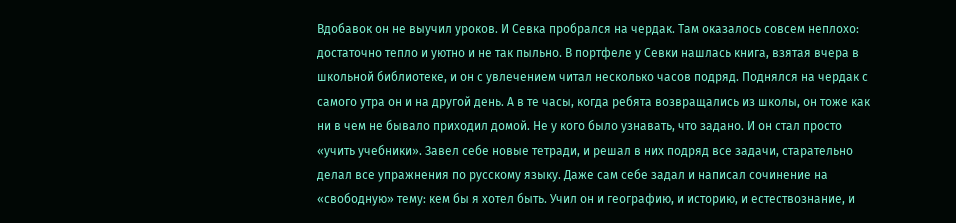Вдобавок он не выучил уроков. И Севка пробрался на чердак. Там оказалось совсем неплохо: достаточно тепло и уютно и не так пыльно. В портфеле у Севки нашлась книга, взятая вчера в школьной библиотеке, и он с увлечением читал несколько часов подряд. Поднялся на чердак с самого утра он и на другой день. А в те часы, когда ребята возвращались из школы, он тоже как ни в чем не бывало приходил домой. Не у кого было узнавать, что задано. И он стал просто «учить учебники». Завел себе новые тетради, и решал в них подряд все задачи, старательно делал все упражнения по русскому языку. Даже сам себе задал и написал сочинение на «свободную» тему: кем бы я хотел быть. Учил он и географию, и историю, и естествознание, и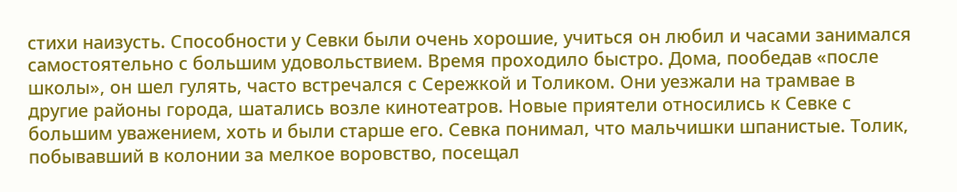стихи наизусть. Способности у Севки были очень хорошие, учиться он любил и часами занимался самостоятельно с большим удовольствием. Время проходило быстро. Дома, пообедав «после школы», он шел гулять, часто встречался с Сережкой и Толиком. Они уезжали на трамвае в другие районы города, шатались возле кинотеатров. Новые приятели относились к Севке с большим уважением, хоть и были старше его. Севка понимал, что мальчишки шпанистые. Толик, побывавший в колонии за мелкое воровство, посещал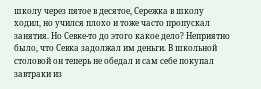школу через пятое в десятое, Сережка в школу ходил, но учился плохо и тоже часто пропускал занятия. Но Севке-то до этого какое дело? Неприятно было, что Севка задолжал им деньги. В школьной столовой он теперь не обедал и сам себе покупал завтраки из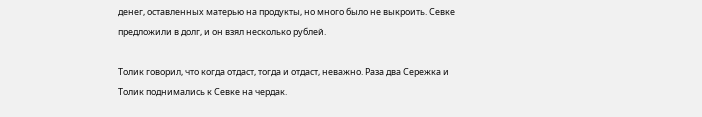денег, оставленных матерью на продукты, но много было не выкроить. Севке предложили в долг, и он взял несколько рублей.

Толик говорил, что когда отдаст, тогда и отдаст, неважно. Раза два Сережка и Толик поднимались к Севке на чердак.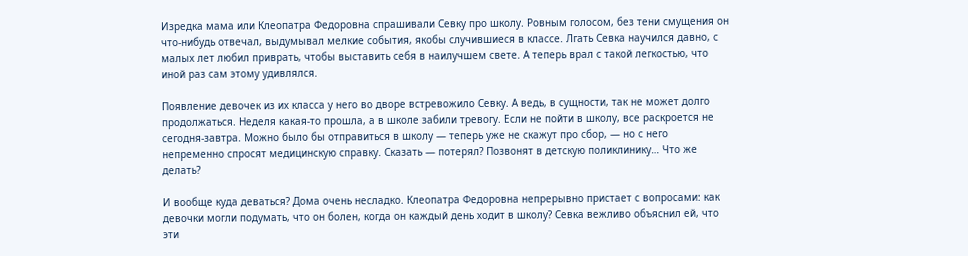Изредка мама или Клеопатра Федоровна спрашивали Севку про школу. Ровным голосом, без тени смущения он что-нибудь отвечал, выдумывал мелкие события, якобы случившиеся в классе. Лгать Севка научился давно, с малых лет любил приврать, чтобы выставить себя в наилучшем свете. А теперь врал с такой легкостью, что иной раз сам этому удивлялся.

Появление девочек из их класса у него во дворе встревожило Севку. А ведь, в сущности, так не может долго продолжаться. Неделя какая-то прошла, а в школе забили тревогу. Если не пойти в школу, все раскроется не сегодня-завтра. Можно было бы отправиться в школу — теперь уже не скажут про сбор, — но с него непременно спросят медицинскую справку. Сказать — потерял? Позвонят в детскую поликлинику… Что же делать?

И вообще куда деваться? Дома очень несладко. Клеопатра Федоровна непрерывно пристает с вопросами: как девочки могли подумать, что он болен, когда он каждый день ходит в школу? Севка вежливо объяснил ей, что эти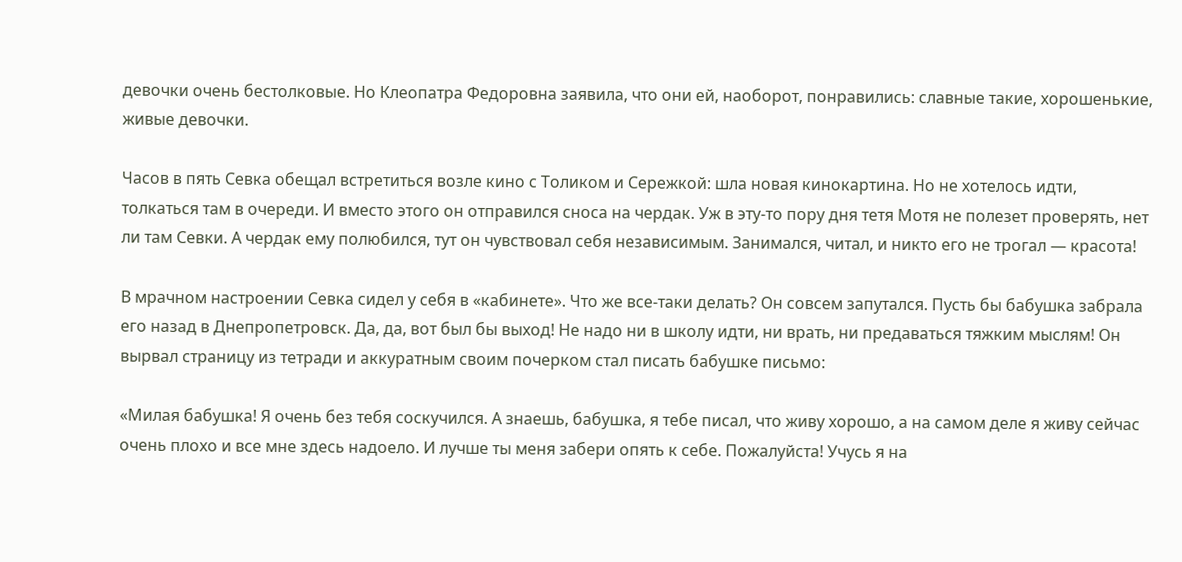девочки очень бестолковые. Но Клеопатра Федоровна заявила, что они ей, наоборот, понравились: славные такие, хорошенькие, живые девочки.

Часов в пять Севка обещал встретиться возле кино с Толиком и Сережкой: шла новая кинокартина. Но не хотелось идти, толкаться там в очереди. И вместо этого он отправился сноса на чердак. Уж в эту-то пору дня тетя Мотя не полезет проверять, нет ли там Севки. А чердак ему полюбился, тут он чувствовал себя независимым. Занимался, читал, и никто его не трогал — красота!

В мрачном настроении Севка сидел у себя в «кабинете». Что же все-таки делать? Он совсем запутался. Пусть бы бабушка забрала его назад в Днепропетровск. Да, да, вот был бы выход! Не надо ни в школу идти, ни врать, ни предаваться тяжким мыслям! Он вырвал страницу из тетради и аккуратным своим почерком стал писать бабушке письмо:

«Милая бабушка! Я очень без тебя соскучился. А знаешь, бабушка, я тебе писал, что живу хорошо, а на самом деле я живу сейчас очень плохо и все мне здесь надоело. И лучше ты меня забери опять к себе. Пожалуйста! Учусь я на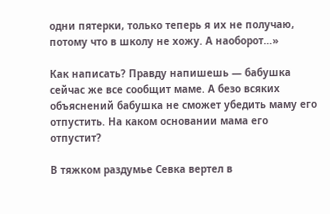одни пятерки, только теперь я их не получаю, потому что в школу не хожу. А наоборот…»

Как написать? Правду напишешь — бабушка сейчас же все сообщит маме. А безо всяких объяснений бабушка не сможет убедить маму его отпустить. На каком основании мама его отпустит?

В тяжком раздумье Севка вертел в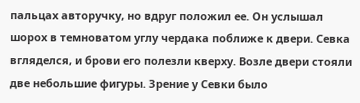пальцах авторучку, но вдруг положил ее. Он услышал шорох в темноватом углу чердака поближе к двери. Севка вгляделся, и брови его полезли кверху. Возле двери стояли две небольшие фигуры. Зрение у Севки было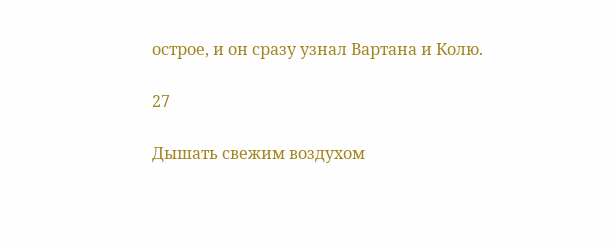острое, и он сразу узнал Вартана и Колю.

27

Дышать свежим воздухом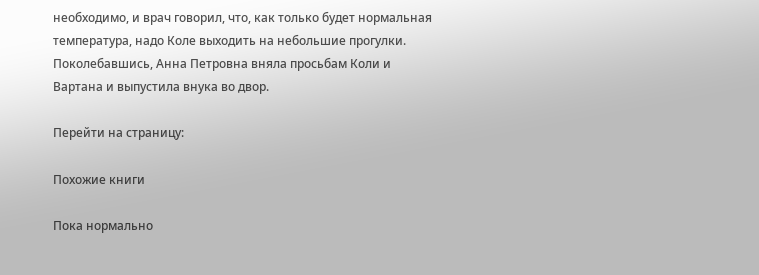необходимо, и врач говорил, что, как только будет нормальная температура, надо Коле выходить на небольшие прогулки. Поколебавшись, Анна Петровна вняла просьбам Коли и Вартана и выпустила внука во двор.

Перейти на страницу:

Похожие книги

Пока нормально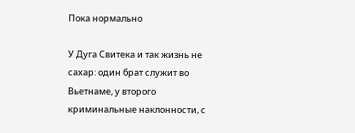Пока нормально

У Дуга Свитека и так жизнь не сахар: один брат служит во Вьетнаме, у второго криминальные наклонности, с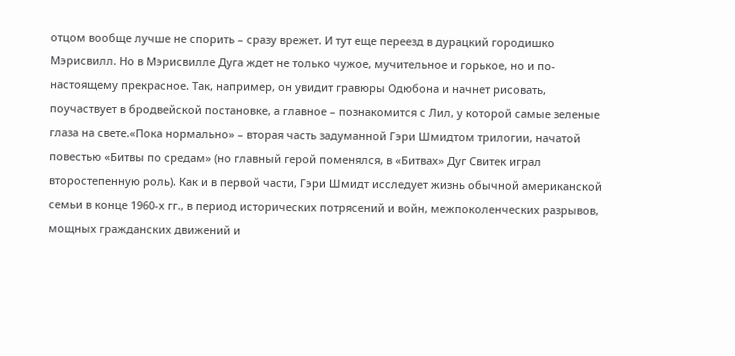отцом вообще лучше не спорить – сразу врежет. И тут еще переезд в дурацкий городишко Мэрисвилл. Но в Мэрисвилле Дуга ждет не только чужое, мучительное и горькое, но и по-настоящему прекрасное. Так, например, он увидит гравюры Одюбона и начнет рисовать, поучаствует в бродвейской постановке, а главное – познакомится с Лил, у которой самые зеленые глаза на свете.«Пока нормально» – вторая часть задуманной Гэри Шмидтом трилогии, начатой повестью «Битвы по средам» (но главный герой поменялся, в «Битвах» Дуг Свитек играл второстепенную роль). Как и в первой части, Гэри Шмидт исследует жизнь обычной американской семьи в конце 1960-х гг., в период исторических потрясений и войн, межпоколенческих разрывов, мощных гражданских движений и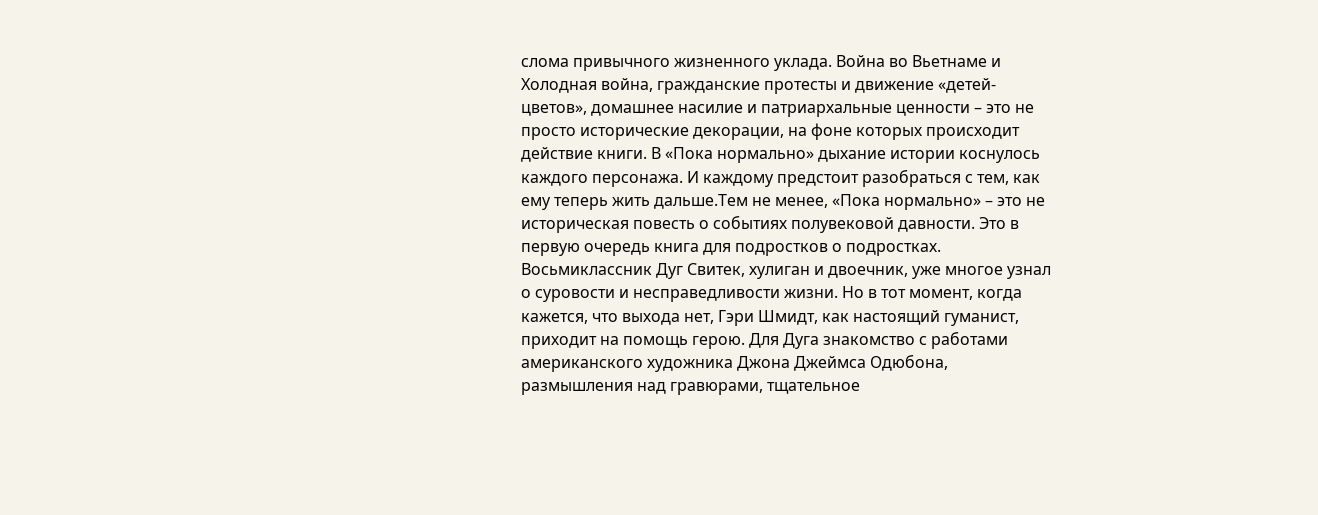слома привычного жизненного уклада. Война во Вьетнаме и Холодная война, гражданские протесты и движение «детей-цветов», домашнее насилие и патриархальные ценности – это не просто исторические декорации, на фоне которых происходит действие книги. В «Пока нормально» дыхание истории коснулось каждого персонажа. И каждому предстоит разобраться с тем, как ему теперь жить дальше.Тем не менее, «Пока нормально» – это не историческая повесть о событиях полувековой давности. Это в первую очередь книга для подростков о подростках. Восьмиклассник Дуг Свитек, хулиган и двоечник, уже многое узнал о суровости и несправедливости жизни. Но в тот момент, когда кажется, что выхода нет, Гэри Шмидт, как настоящий гуманист, приходит на помощь герою. Для Дуга знакомство с работами американского художника Джона Джеймса Одюбона, размышления над гравюрами, тщательное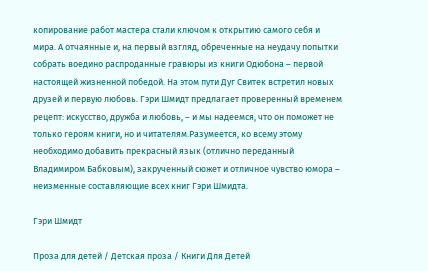копирование работ мастера стали ключом к открытию самого себя и мира. А отчаянные и, на первый взгляд, обреченные на неудачу попытки собрать воедино распроданные гравюры из книги Одюбона – первой настоящей жизненной победой. На этом пути Дуг Свитек встретил новых друзей и первую любовь. Гэри Шмидт предлагает проверенный временем рецепт: искусство, дружба и любовь, – и мы надеемся, что он поможет не только героям книги, но и читателям.Разумеется, ко всему этому необходимо добавить прекрасный язык (отлично переданный Владимиром Бабковым), закрученный сюжет и отличное чувство юмора – неизменные составляющие всех книг Гэри Шмидта.

Гэри Шмидт

Проза для детей / Детская проза / Книги Для Детей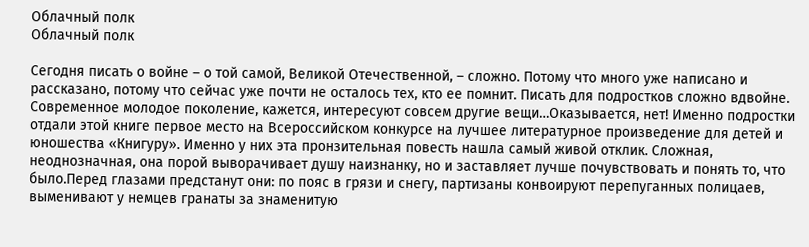Облачный полк
Облачный полк

Сегодня писать о войне – о той самой, Великой Отечественной, – сложно. Потому что много уже написано и рассказано, потому что сейчас уже почти не осталось тех, кто ее помнит. Писать для подростков сложно вдвойне. Современное молодое поколение, кажется, интересуют совсем другие вещи…Оказывается, нет! Именно подростки отдали этой книге первое место на Всероссийском конкурсе на лучшее литературное произведение для детей и юношества «Книгуру». Именно у них эта пронзительная повесть нашла самый живой отклик. Сложная, неоднозначная, она порой выворачивает душу наизнанку, но и заставляет лучше почувствовать и понять то, что было.Перед глазами предстанут они: по пояс в грязи и снегу, партизаны конвоируют перепуганных полицаев, выменивают у немцев гранаты за знаменитую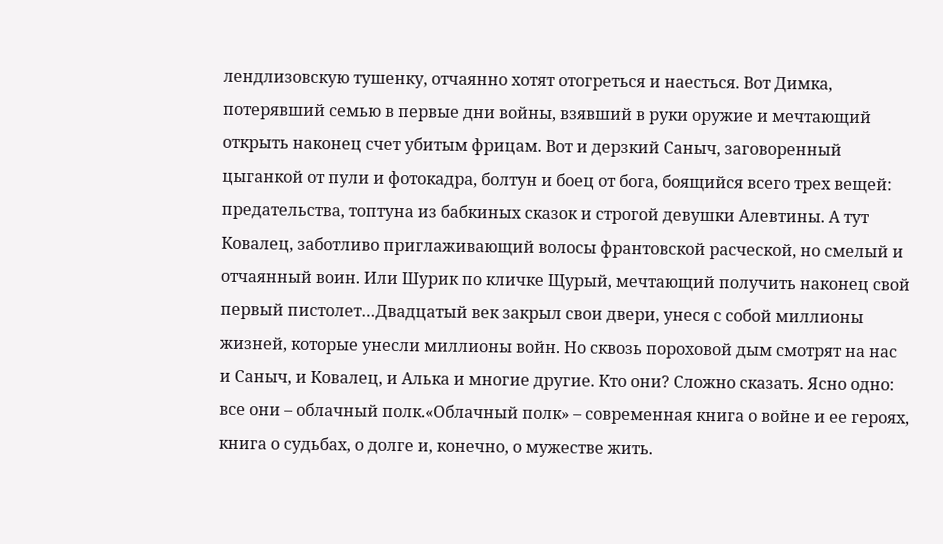лендлизовскую тушенку, отчаянно хотят отогреться и наесться. Вот Димка, потерявший семью в первые дни войны, взявший в руки оружие и мечтающий открыть наконец счет убитым фрицам. Вот и дерзкий Саныч, заговоренный цыганкой от пули и фотокадра, болтун и боец от бога, боящийся всего трех вещей: предательства, топтуна из бабкиных сказок и строгой девушки Алевтины. А тут Ковалец, заботливо приглаживающий волосы франтовской расческой, но смелый и отчаянный воин. Или Шурик по кличке Щурый, мечтающий получить наконец свой первый пистолет…Двадцатый век закрыл свои двери, унеся с собой миллионы жизней, которые унесли миллионы войн. Но сквозь пороховой дым смотрят на нас и Саныч, и Ковалец, и Алька и многие другие. Кто они? Сложно сказать. Ясно одно: все они – облачный полк.«Облачный полк» – современная книга о войне и ее героях, книга о судьбах, о долге и, конечно, о мужестве жить.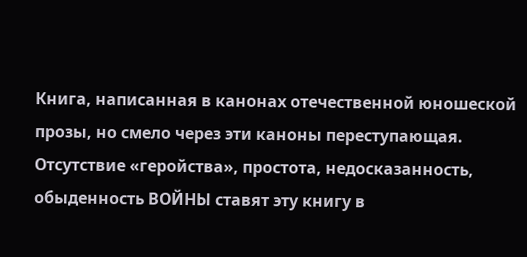Книга, написанная в канонах отечественной юношеской прозы, но смело через эти каноны переступающая. Отсутствие «геройства», простота, недосказанность, обыденность ВОЙНЫ ставят эту книгу в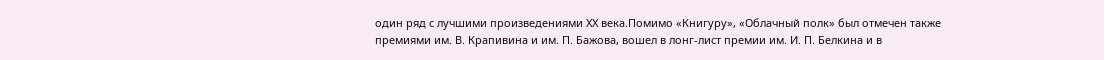один ряд с лучшими произведениями ХХ века.Помимо «Книгуру», «Облачный полк» был отмечен также премиями им. В. Крапивина и им. П. Бажова, вошел в лонг-лист премии им. И. П. Белкина и в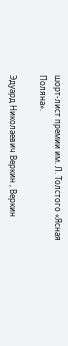шорт-лист премии им. Л. Толстого «Ясная Поляна».

Эдуард Николаевич Веркин , Веркин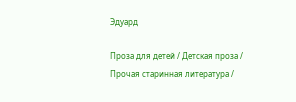Эдуард

Проза для детей / Детская проза / Прочая старинная литература /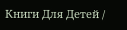Книги Для Детей /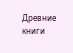Древние книги